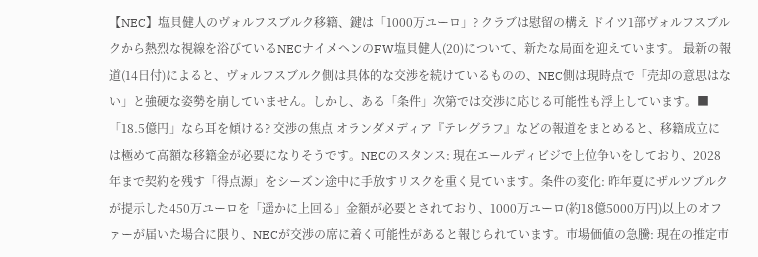【NEC】塩貝健人のヴォルフスブルク移籍、鍵は「1000万ユーロ」? クラブは慰留の構え ドイツ1部ヴォルフスブルクから熱烈な視線を浴びているNECナイメヘンのFW塩貝健人(20)について、新たな局面を迎えています。 最新の報道(14日付)によると、ヴォルフスブルク側は具体的な交渉を続けているものの、NEC側は現時点で「売却の意思はない」と強硬な姿勢を崩していません。しかし、ある「条件」次第では交渉に応じる可能性も浮上しています。■ 「18.5億円」なら耳を傾ける? 交渉の焦点 オランダメディア『テレグラフ』などの報道をまとめると、移籍成立には極めて高額な移籍金が必要になりそうです。NECのスタンス: 現在エールディビジで上位争いをしており、2028年まで契約を残す「得点源」をシーズン途中に手放すリスクを重く見ています。条件の変化: 昨年夏にザルツブルクが提示した450万ユーロを「遥かに上回る」金額が必要とされており、1000万ユーロ(約18億5000万円)以上のオファーが届いた場合に限り、NECが交渉の席に着く可能性があると報じられています。市場価値の急騰: 現在の推定市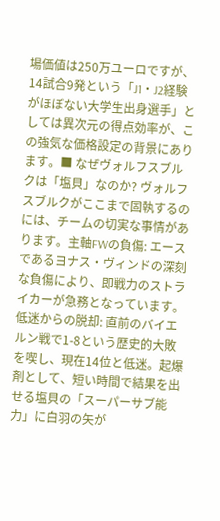場価値は250万ユーロですが、14試合9発という「J1・J2経験がほぼない大学生出身選手」としては異次元の得点効率が、この強気な価格設定の背景にあります。■ なぜヴォルフスブルクは「塩貝」なのか? ヴォルフスブルクがここまで固執するのには、チームの切実な事情があります。主軸FWの負傷: エースであるヨナス・ヴィンドの深刻な負傷により、即戦力のストライカーが急務となっています。低迷からの脱却: 直前のバイエルン戦で1-8という歴史的大敗を喫し、現在14位と低迷。起爆剤として、短い時間で結果を出せる塩貝の「スーパーサブ能力」に白羽の矢が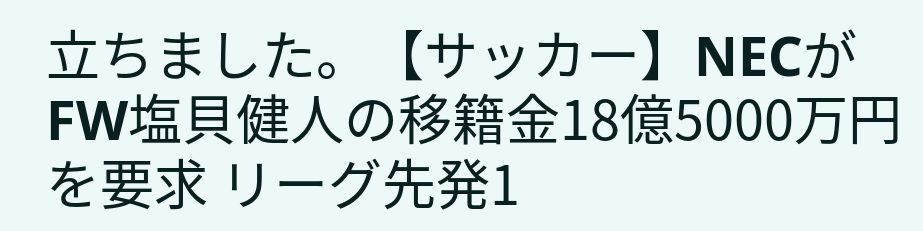立ちました。【サッカー】NECがFW塩貝健人の移籍金18億5000万円を要求 リーグ先発1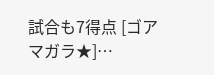試合も7得点 [ゴアマガラ★]…